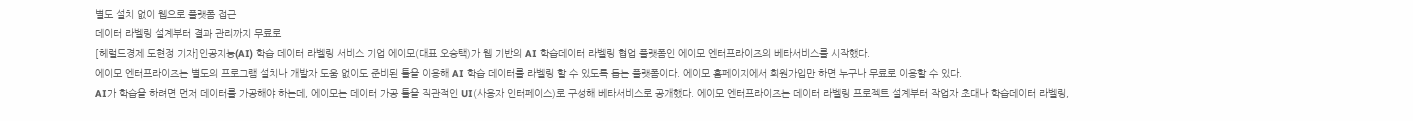별도 설치 없이 웹으로 플랫폼 접근
데이터 라벨링 설계부터 결과 관리까지 무료로
[헤럴드경제 도현정 기자]인공지능(AI) 학습 데이터 라벨링 서비스 기업 에이모(대표 오승택)가 웹 기반의 AI 학습데이터 라벨링 협업 플랫폼인 에이모 엔터프라이즈의 베타서비스를 시작했다.
에이모 엔터프라이즈는 별도의 프로그램 설치나 개발자 도움 없이도 준비된 툴을 이용해 AI 학습 데이터를 라벨링 할 수 있도록 돕는 플랫폼이다. 에이모 홈페이지에서 회원가입만 하면 누구나 무료로 이용할 수 있다.
AI가 학습을 하려면 먼저 데이터를 가공해야 하는데, 에이모는 데이터 가공 툴을 직관적인 UI(사용자 인터페이스)로 구성해 베타서비스로 공개했다. 에이모 엔터프라이즈는 데이터 라벨링 프로젝트 설계부터 작업자 초대나 학습데이터 라벨링,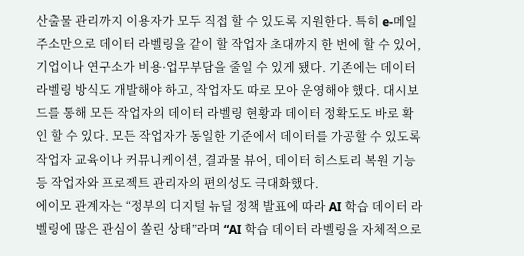산출물 관리까지 이용자가 모두 직접 할 수 있도록 지원한다. 특히 e-메일 주소만으로 데이터 라벨링을 같이 할 작업자 초대까지 한 번에 할 수 있어, 기업이나 연구소가 비용·업무부담을 줄일 수 있게 됐다. 기존에는 데이터 라벨링 방식도 개발해야 하고, 작업자도 따로 모아 운영해야 했다. 대시보드를 통해 모든 작업자의 데이터 라벨링 현황과 데이터 정확도도 바로 확인 할 수 있다. 모든 작업자가 동일한 기준에서 데이터를 가공할 수 있도록 작업자 교육이나 커뮤니케이션, 결과물 뷰어, 데이터 히스토리 복원 기능 등 작업자와 프로젝트 관리자의 편의성도 극대화했다.
에이모 관계자는 “정부의 디지털 뉴딜 정책 발표에 따라 AI 학습 데이터 라벨링에 많은 관심이 쏠린 상태”라며 “AI 학습 데이터 라벨링을 자체적으로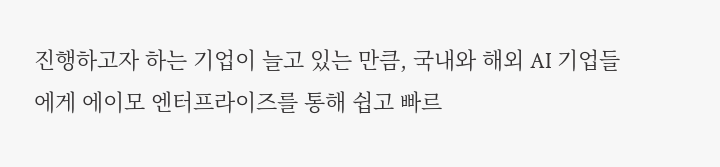진행하고자 하는 기업이 늘고 있는 만큼, 국내와 해외 AI 기업들에게 에이모 엔터프라이즈를 통해 쉽고 빠르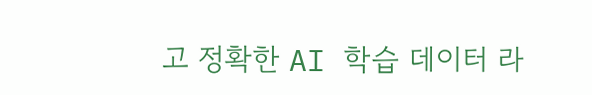고 정확한 AI 학습 데이터 라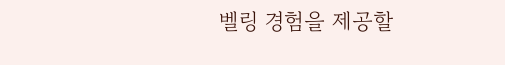벨링 경험을 제공할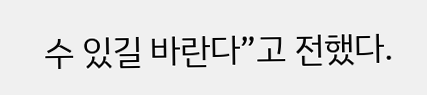수 있길 바란다”고 전했다.